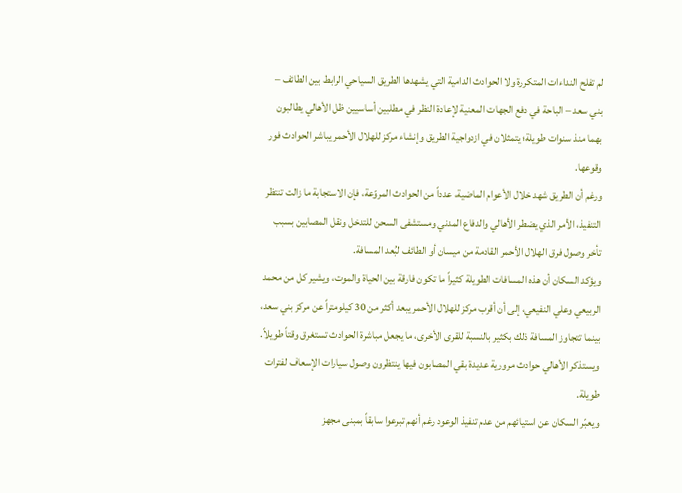لم تفلح النداءات المتكررة ولا الحوادث الدامية التي يشهدها الطريق السياحي الرابط بين الطائف – بني سعد – الباحة في دفع الجهات المعنية لإعادة النظر في مطلبين أساسيين ظل الأهالي يطالبون بهما منذ سنوات طويلة؛ يتمثلان في ازدواجية الطريق وإنشاء مركز للهلال الأحمر يباشر الحوادث فور وقوعها.
ورغم أن الطريق شهد خلال الأعوام الماضية، عدداً من الحوادث المروّعة، فإن الاستجابة ما زالت تنتظر التنفيذ، الأمر الذي يضطر الأهالي والدفاع المدني ومستشفى السحن للتدخل ونقل المصابين بسبب تأخر وصول فرق الهلال الأحمر القادمة من ميسان أو الطائف لبُعد المسافة.
ويؤكد السكان أن هذه المسافات الطويلة كثيراً ما تكون فارقة بين الحياة والموت، ويشير كل من محمد الربيعي وعلي النفيعي، إلى أن أقرب مركز للهلال الأحمر يبعد أكثر من 30 كيلومتراً عن مركز بني سعد، بينما تتجاوز المسافة ذلك بكثير بالنسبة للقرى الأخرى، ما يجعل مباشرة الحوادث تستغرق وقتاً طويلاً.
ويستذكر الأهالي حوادث مرورية عديدة بقي المصابون فيها ينتظرون وصول سيارات الإسعاف لفترات طويلة.
ويعبّر السكان عن استيائهم من عدم تنفيذ الوعود رغم أنهم تبرعوا سابقاً بمبنى مجهز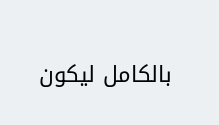بالكامل ليكون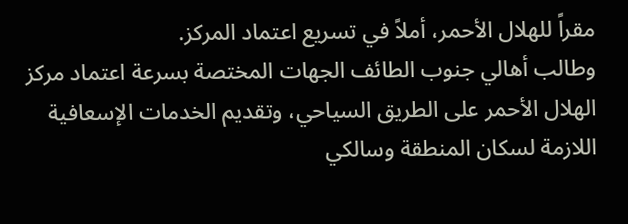مقراً للهلال الأحمر، أملاً في تسريع اعتماد المركز.
وطالب أهالي جنوب الطائف الجهات المختصة بسرعة اعتماد مركز الهلال الأحمر على الطريق السياحي، وتقديم الخدمات الإسعافية اللازمة لسكان المنطقة وسالكي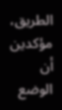الطريق، مؤكدين أن الوضع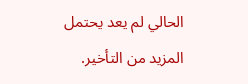الحالي لم يعد يحتمل المزيد من التأخير.